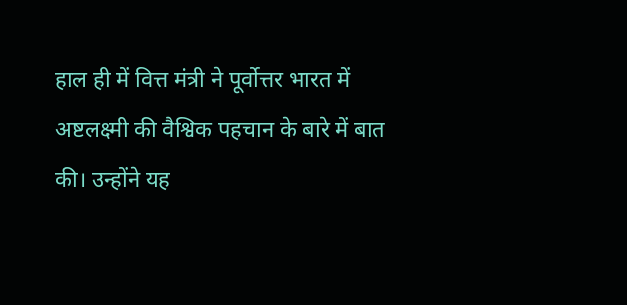हाल ही में वित्त मंत्री ने पूर्वोत्तर भारत में अष्टलक्ष्मी की वैश्विक पहचान के बारे में बात की। उन्होंने यह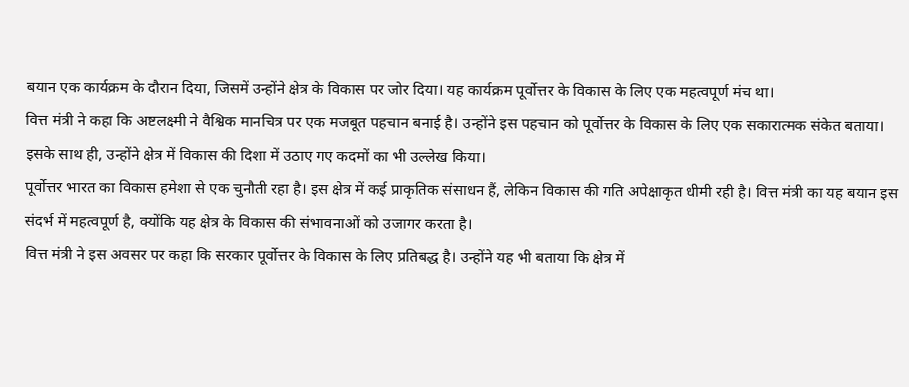बयान एक कार्यक्रम के दौरान दिया, जिसमें उन्होंने क्षेत्र के विकास पर जोर दिया। यह कार्यक्रम पूर्वोत्तर के विकास के लिए एक महत्वपूर्ण मंच था।
वित्त मंत्री ने कहा कि अष्टलक्ष्मी ने वैश्विक मानचित्र पर एक मजबूत पहचान बनाई है। उन्होंने इस पहचान को पूर्वोत्तर के विकास के लिए एक सकारात्मक संकेत बताया। इसके साथ ही, उन्होंने क्षेत्र में विकास की दिशा में उठाए गए कदमों का भी उल्लेख किया।
पूर्वोत्तर भारत का विकास हमेशा से एक चुनौती रहा है। इस क्षेत्र में कई प्राकृतिक संसाधन हैं, लेकिन विकास की गति अपेक्षाकृत धीमी रही है। वित्त मंत्री का यह बयान इस संदर्भ में महत्वपूर्ण है, क्योंकि यह क्षेत्र के विकास की संभावनाओं को उजागर करता है।
वित्त मंत्री ने इस अवसर पर कहा कि सरकार पूर्वोत्तर के विकास के लिए प्रतिबद्ध है। उन्होंने यह भी बताया कि क्षेत्र में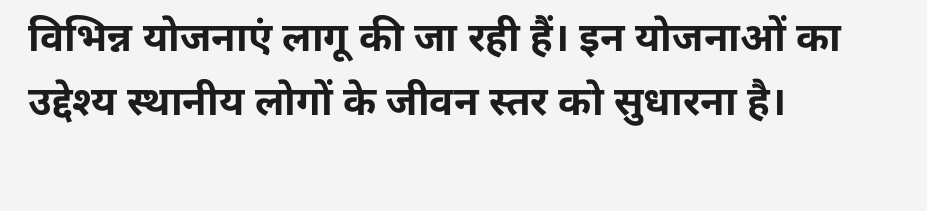विभिन्न योजनाएं लागू की जा रही हैं। इन योजनाओं का उद्देश्य स्थानीय लोगों के जीवन स्तर को सुधारना है।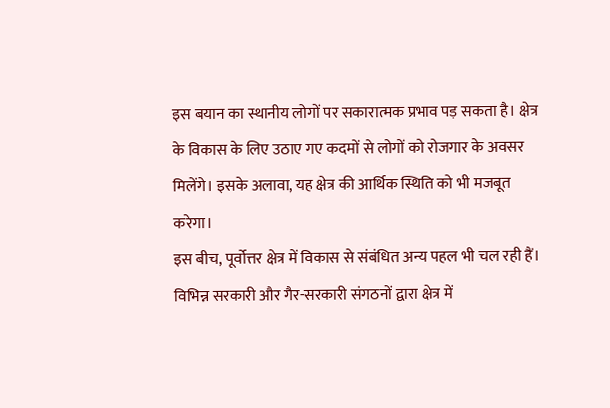इस बयान का स्थानीय लोगों पर सकारात्मक प्रभाव पड़ सकता है। क्षेत्र के विकास के लिए उठाए गए कदमों से लोगों को रोजगार के अवसर मिलेंगे। इसके अलावा, यह क्षेत्र की आर्थिक स्थिति को भी मजबूत करेगा।
इस बीच, पूर्वोत्तर क्षेत्र में विकास से संबंधित अन्य पहल भी चल रही हैं। विभिन्न सरकारी और गैर-सरकारी संगठनों द्वारा क्षेत्र में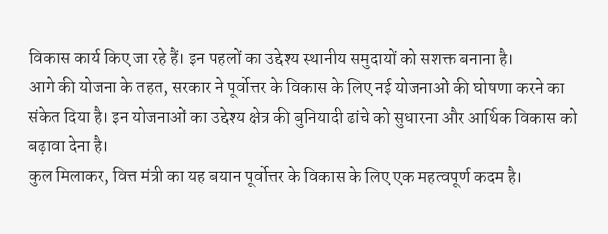विकास कार्य किए जा रहे हैं। इन पहलों का उद्देश्य स्थानीय समुदायों को सशक्त बनाना है।
आगे की योजना के तहत, सरकार ने पूर्वोत्तर के विकास के लिए नई योजनाओं की घोषणा करने का संकेत दिया है। इन योजनाओं का उद्देश्य क्षेत्र की बुनियादी ढांचे को सुधारना और आर्थिक विकास को बढ़ावा देना है।
कुल मिलाकर, वित्त मंत्री का यह बयान पूर्वोत्तर के विकास के लिए एक महत्वपूर्ण कदम है।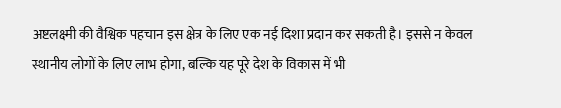अष्टलक्ष्मी की वैश्विक पहचान इस क्षेत्र के लिए एक नई दिशा प्रदान कर सकती है। इससे न केवल स्थानीय लोगों के लिए लाभ होगा, बल्कि यह पूरे देश के विकास में भी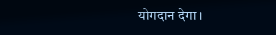योगदान देगा।